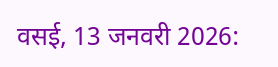वसई, 13 जनवरी 2026: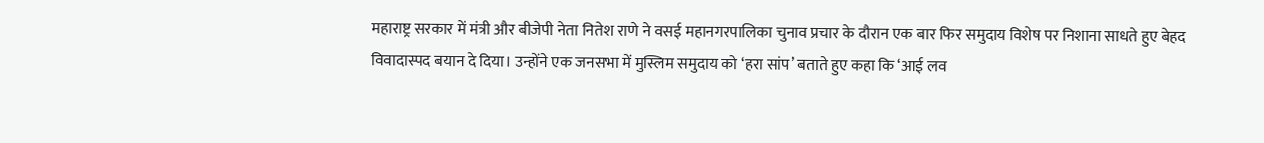महाराष्ट्र सरकार में मंत्री और बीजेपी नेता नितेश राणे ने वसई महानगरपालिका चुनाव प्रचार के दौरान एक बार फिर समुदाय विशेष पर निशाना साधते हुए बेहद विवादास्पद बयान दे दिया। उन्होंने एक जनसभा में मुस्लिम समुदाय को ‘हरा सांप’ बताते हुए कहा कि ‘आई लव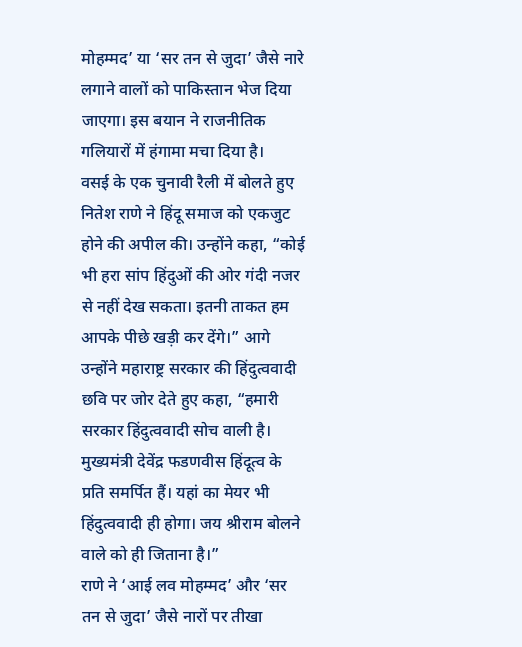मोहम्मद’ या ‘सर तन से जुदा’ जैसे नारे लगाने वालों को पाकिस्तान भेज दिया जाएगा। इस बयान ने राजनीतिक गलियारों में हंगामा मचा दिया है।
वसई के एक चुनावी रैली में बोलते हुए नितेश राणे ने हिंदू समाज को एकजुट होने की अपील की। उन्होंने कहा, “कोई भी हरा सांप हिंदुओं की ओर गंदी नजर से नहीं देख सकता। इतनी ताकत हम आपके पीछे खड़ी कर देंगे।” आगे उन्होंने महाराष्ट्र सरकार की हिंदुत्ववादी छवि पर जोर देते हुए कहा, “हमारी सरकार हिंदुत्ववादी सोच वाली है। मुख्यमंत्री देवेंद्र फडणवीस हिंदूत्व के प्रति समर्पित हैं। यहां का मेयर भी हिंदुत्ववादी ही होगा। जय श्रीराम बोलने वाले को ही जिताना है।”
राणे ने ‘आई लव मोहम्मद’ और ‘सर तन से जुदा’ जैसे नारों पर तीखा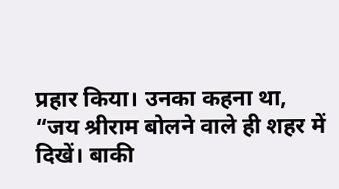प्रहार किया। उनका कहना था, “जय श्रीराम बोलने वाले ही शहर में दिखें। बाकी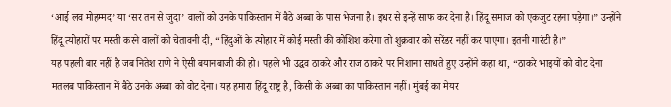‘आई लव मोहम्मद’ या ‘सर तन से जुदा’ वालों को उनके पाकिस्तान में बैठे अब्बा के पास भेजना है। इधर से इन्हें साफ कर देना है। हिंदू समाज को एकजुट रहना पड़ेगा।” उन्होंने हिंदू त्योहारों पर मस्ती करने वालों को चेतावनी दी, “हिंदुओं के त्योहार में कोई मस्ती की कोशिश करेगा तो शुक्रवार को सरेंडर नहीं कर पाएगा। इतनी गारंटी है।”
यह पहली बार नहीं है जब नितेश राणे ने ऐसी बयानबाजी की हो। पहले भी उद्धव ठाकरे और राज ठाकरे पर निशाना साधते हुए उन्होंने कहा था, “ठाकरे भाइयों को वोट देना मतलब पाकिस्तान में बैठे उनके अब्बा को वोट देना। यह हमारा हिंदू राष्ट्र है, किसी के अब्बा का पाकिस्तान नहीं। मुंबई का मेयर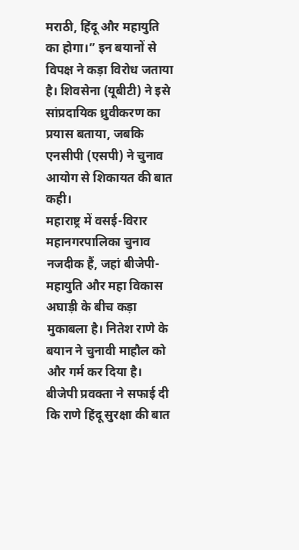मराठी, हिंदू और महायुति का होगा।” इन बयानों से विपक्ष ने कड़ा विरोध जताया है। शिवसेना (यूबीटी) ने इसे सांप्रदायिक ध्रुवीकरण का प्रयास बताया, जबकि एनसीपी (एसपी) ने चुनाव आयोग से शिकायत की बात कही।
महाराष्ट्र में वसई-विरार महानगरपालिका चुनाव नजदीक हैं, जहां बीजेपी-महायुति और महा विकास अघाड़ी के बीच कड़ा मुकाबला है। नितेश राणे के बयान ने चुनावी माहौल को और गर्म कर दिया है। बीजेपी प्रवक्ता ने सफाई दी कि राणे हिंदू सुरक्षा की बात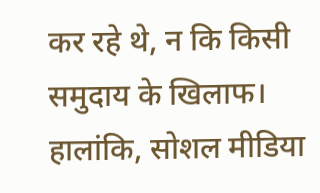कर रहे थे, न कि किसी समुदाय के खिलाफ। हालांकि, सोशल मीडिया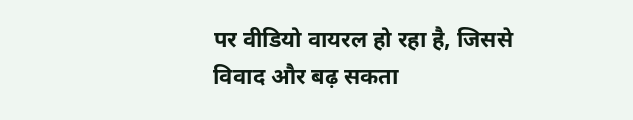पर वीडियो वायरल हो रहा है, जिससे विवाद और बढ़ सकता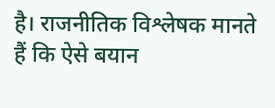है। राजनीतिक विश्लेषक मानते हैं कि ऐसे बयान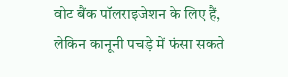वोट बैंक पॉलराइजेशन के लिए हैं, लेकिन कानूनी पचड़े में फंसा सकते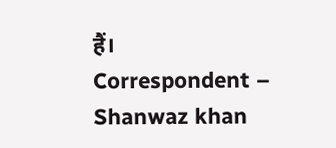हैं।
Correspondent – Shanwaz khan